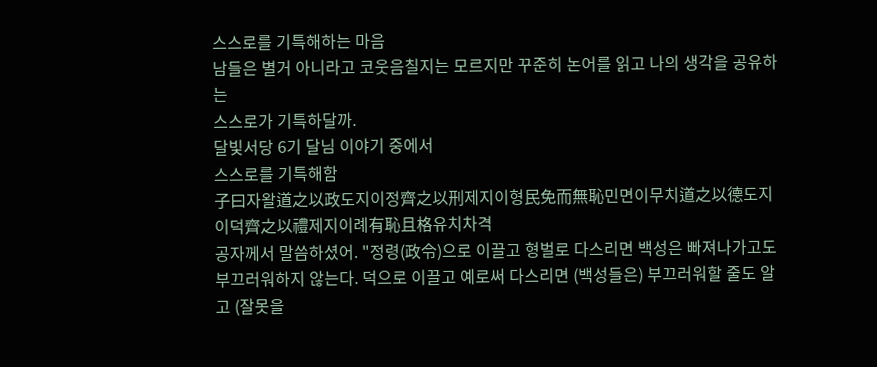스스로를 기특해하는 마음
남들은 별거 아니라고 코웃음칠지는 모르지만 꾸준히 논어를 읽고 나의 생각을 공유하는
스스로가 기특하달까.
달빛서당 6기 달님 이야기 중에서
스스로를 기특해함
子曰자왈道之以政도지이정齊之以刑제지이형民免而無恥민면이무치道之以德도지이덕齊之以禮제지이례有恥且格유치차격
공자께서 말씀하셨어. "정령(政令)으로 이끌고 형벌로 다스리면 백성은 빠져나가고도 부끄러워하지 않는다. 덕으로 이끌고 예로써 다스리면 (백성들은) 부끄러워할 줄도 알고 (잘못을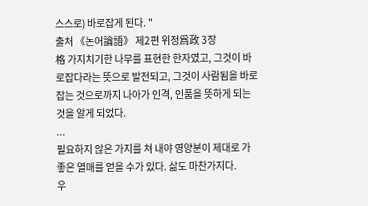스스로) 바로잡게 된다. "
출처 《논어論語》 제2편 위정爲政 3장
格 가지치기한 나무를 표현한 한자였고, 그것이 바로잡다라는 뜻으로 발전되고, 그것이 사람됨을 바로잡는 것으로까지 나아가 인격, 인품을 뜻하게 되는 것을 알게 되었다.
...
필요하지 않은 가지를 쳐 내야 영양분이 제대로 가 좋은 열매를 얻을 수가 있다. 삶도 마찬가지다.
우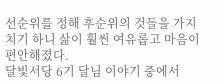선순위를 정해 후순위의 것들을 가지치기 하니 삶이 훨씬 여유롭고 마음이 편안해졌다.
달빛서당 6기 달님 이야기 중에서